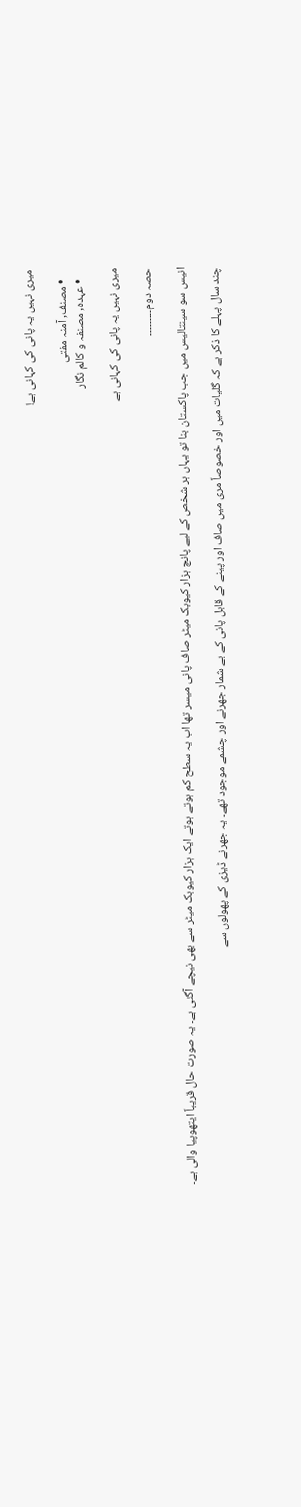میری نہیں یہ پانی کی کہانی ہے!

    • مصنف, آمنہ مفتی
    • عہدہ, مصنفہ و کالم نگار

میری نہیں یہ پانی کی کہانی ہے

حصہ دوم۔۔۔۔۔۔۔۔۔

انیس سو سینتالیس میں جب پاکستان بنا تو یہاں ہر شخص کے لیے پانچ ہزار کیوبک میٹر صاف پانی میسر تھا اب یہ سطح کم ہوتے ہوتے ایک ہزار کیوبک میٹر سے بھی نیچے آگئی ہے۔ یہ صورت حال قریباً ایتھوپیا والی ہے۔

چند سال پہلے کا ذکر ہے کہ گلیات میں اور خصوصاً مری میں صاف اور پینے کے قابل پانی کے بے شمار جھرنے اور چشمے موجود تھے۔ یہ جھرنے ڈیزی کے پھولوں سے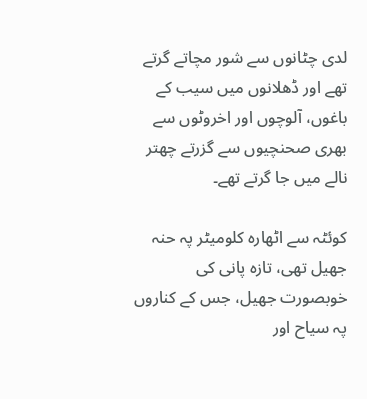لدی چٹانوں سے شور مچاتے گرتے تھے اور ڈھلانوں میں سیب کے باغوں، آلوچوں اور اخروٹوں سے بھری صحنچیوں سے گزرتے چھتر نالے میں جا گرتے تھے۔

کوئٹہ سے اٹھارہ کلومیٹر پہ حنہ جھیل تھی، تازہ پانی کی خوبصورت جھیل، جس کے کناروں پہ سیاح اور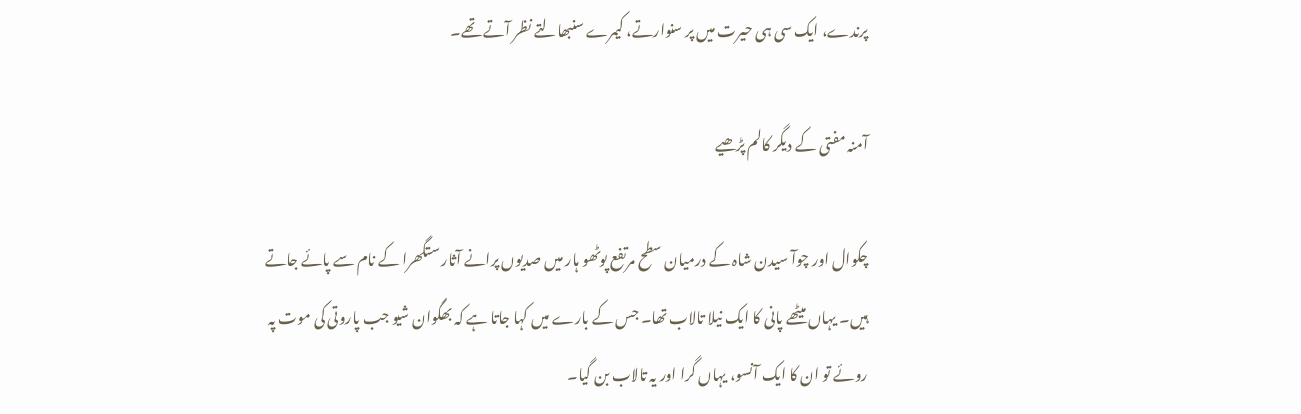پرندے، ایک سی ہی حیرت میں پر سنوارتے، کیمرے سنبھالتے نظر آتے تھے۔

آمنہ مفتی کے دیگر کالم پڑھیے

چکوال اور چوآ سیدن شاہ کے درمیان سطح مرتفع پوٹھو ہار میں صدیوں پرانے آثار ستگھرا کے نام سے پائے جاتے ہیں۔ یہاں میٹھے پانی کا ایک نیلا تالاب تھا۔ جس کے بارے میں کہا جاتا ہے کہ بھگوان شیو جب پاروتی کی موت پہ روئے تو ان کا ایک آنسو، یہاں گرا اور یہ تالاب بن گیا۔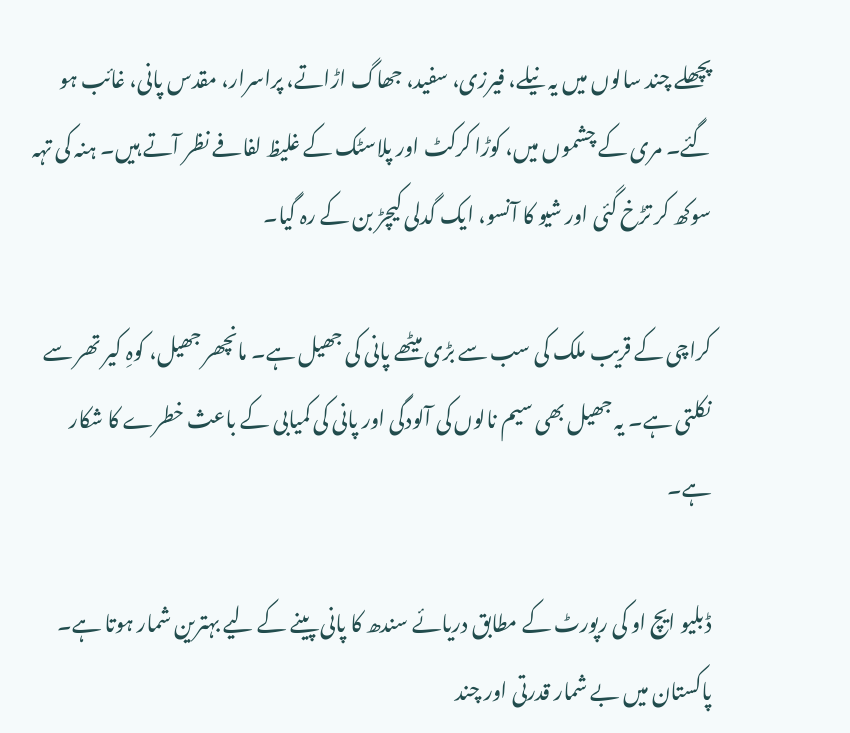پچھلے چند سالوں میں یہ نیلے، فیرزی، سفید، جھاگ اڑاتے، پراسرار، مقدس پانی، غائب ہو گئے۔ مری کے چشموں میں، کوڑا کرکٹ اور پلاسٹک کے غلیظ لفافے نظر آتے ہیں۔ ہنہ کی تہہ سوکھ کر تڑخ گئی اور شیو کا آنسو، ایک گدلی کیچڑ بن کے رہ گیا۔

کراچی کے قریب ملک کی سب سے بڑی میٹھے پانی کی جھیل ہے۔ مانچھر جھیل، کوہِ کیر تھر سے نکلتی ہے۔ یہ جھیل بھی سیم نالوں کی آلودگی اور پانی کی کمیابی کے باعث خطرے کا شکار ہے۔

ڈبلیو ایچ او کی رپورٹ کے مطابق دریائے سندھ کا پانی پینے کے لیے بہترین شمار ہوتا ہے۔ پاکستان میں بے شمار قدرتی اور چند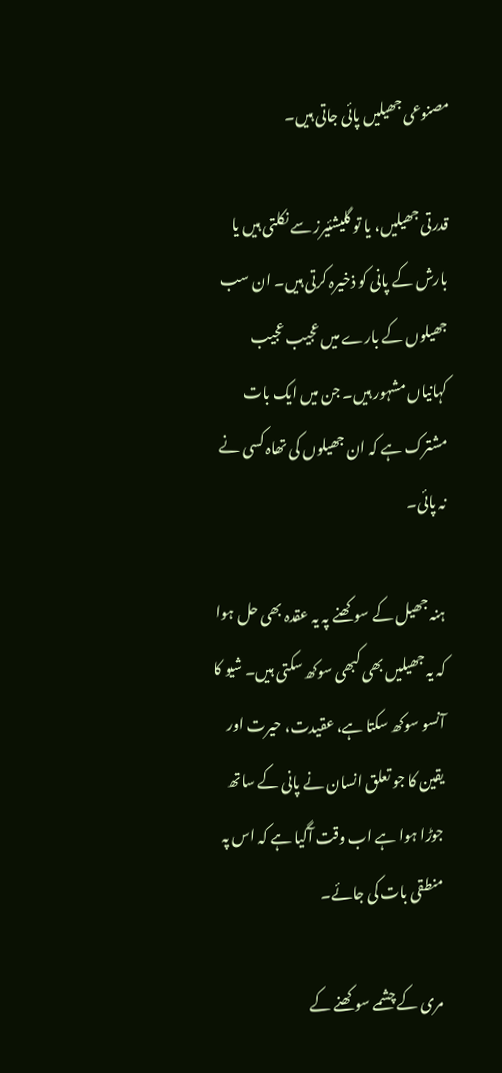مصنوعی جھیلیں پائی جاتی ہیں۔

قدرتی جھیلیں، یا تو گلیشئیرز سے نکلتی ہیں یا بارش کے پانی کو ذخیرہ کرتی ہیں۔ ان سب جھیلوں کے بارے میں عجیب عجیب کہانیاں مشہور ہیں۔ جن میں ایک بات مشترک ہے کہ ان جھیلوں کی تھاہ کسی نے نہ پائی۔

ہنہ جھیل کے سوکھنے پہ یہ عقدہ بھی حل ہوا کہ یہ جھیلیں بھی کبھی سوکھ سکتی ہیں۔ شیو کا آنسو سوکھ سکتا ہے، عقیدت، حیرت اور یقین کا جو تعلق انسان نے پانی کے ساتھ جوڑا ہوا ہے اب وقت آگیا ہے کہ اس پہ منطقی بات کی جائے۔

مری کے چشمے سوکھنے کے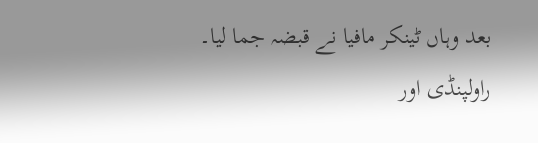بعد وہاں ٹینکر مافیا نے قبضہ جما لیا۔ راولپنڈی اور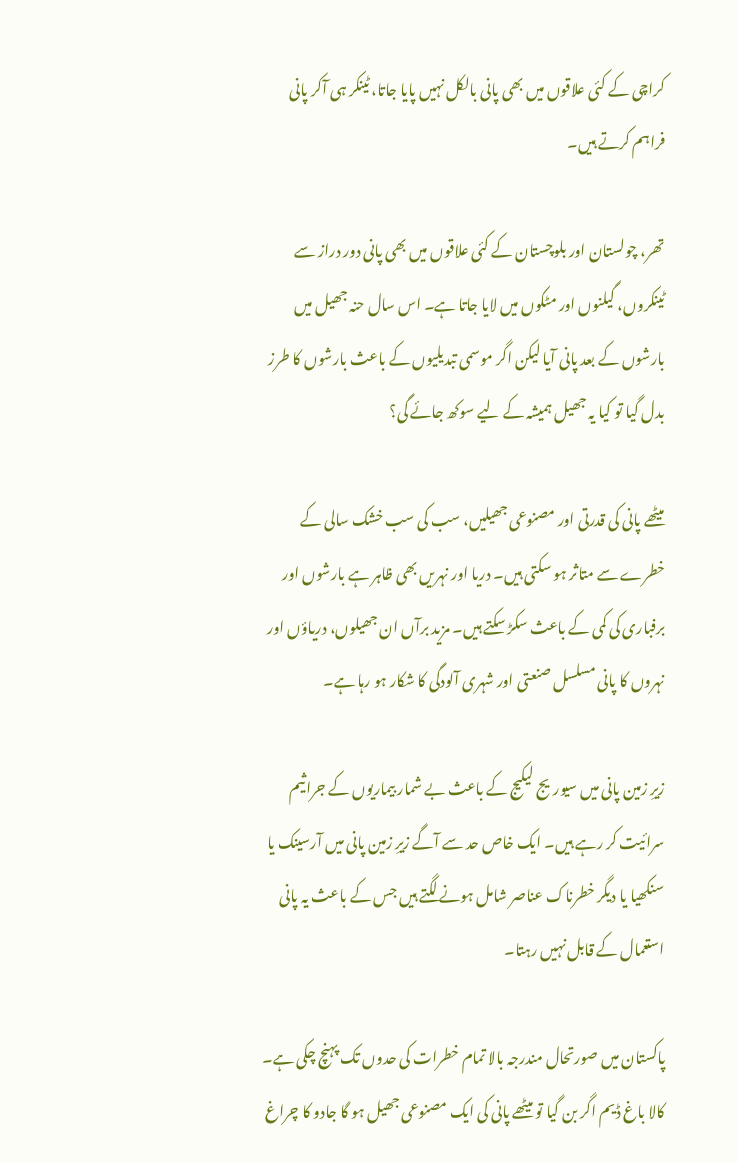کراچی کے کئی علاقوں میں بھی پانی بالکل نہیں پایا جاتا، ٹینکر ہی آکر پانی فراہم کرتے ہیں۔

تھر، چولستان اور بلوچستان کے کئی علاقوں میں بھی پانی دور دراز سے ٹینکروں، گیلنوں اور مٹکوں میں لایا جاتا ہے۔ اس سال حنہ جھیل میں بارشوں کے بعد پانی آیا لیکن اگر موسمی تبدیلیوں کے باعث بارشوں کا طرز بدل گیا تو کیا یہ جھیل ہمیشہ کے لیے سوکھ جائے گی؟

میٹھے پانی کی قدرتی اور مصنوعی جھیلیں، سب کی سب خشک سالی کے خطرے سے متاثر ہو سکتی ہیں۔ دریا اور نہریں بھی ظاہر ہے بارشوں اور برفباری کی کمی کے باعث سکڑ سکتے ہیں۔ مزید برآں ان جھیلوں، دریاؤں اور نہروں کا پانی مسلسل صنعتی اور شہری آلودگی کا شکار ہو رہا ہے۔

زیرِ زمین پانی میں سیوریج لیکیج کے باعث بے شمار بیماریوں کے جراثیم سرائیت کر رہے ہیں۔ ایک خاص حد سے آگے زیرِ زمین پانی میں آرسینک یا سنکھیا یا دیگر خطرناک عناصر شامل ہونے لگتے ہیں جس کے باعث یہ پانی استعمال کے قابل نہیں رہتا۔

پاکستان میں صورتحال مندرجہ بالا تمام خطرات کی حدوں تک پہنچ چکی ہے۔ کالا باغ ڈیم اگر بن گیا تو میٹھے پانی کی ایک مصنوعی جھیل ہو گا جادو کا چراغ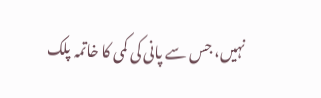نہیں، جس سے پانی کی کمی کا خاتمہ پلک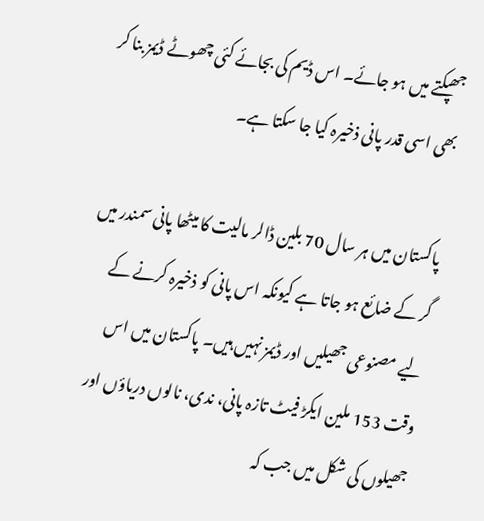جھپکتے میں ہو جائے۔ اس ڈیم کی بجائے کئی چھوٹے ڈیمز بنا کر بھی اسی قدر پانی ذخیرہ کیا جا سکتا ہے۔

پاکستان میں ہر سال 70 بلین ڈالر مالیت کا میٹھا پانی سمندر میں گر کے ضائع ہو جاتا ہے کیونکہ اس پانی کو ذخیرہ کرنے کے لیے مصنوعی جھیلیں اور ڈیمز نہیں ہیں۔ پاکستان میں اس وقت 153 ملین ایکڑ فیٹ تازہ پانی، ندی، نالوں دریاؤں اور جھیلوں کی شکل میں جب کہ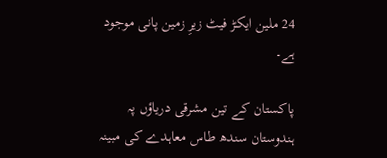24 ملین ایکڑ فیٹ زیرِ زمین پانی موجود ہے۔

پاکستان کے تین مشرقی دریاؤں پہ ہندوستان سندھ طاس معاہدے کی مبینہ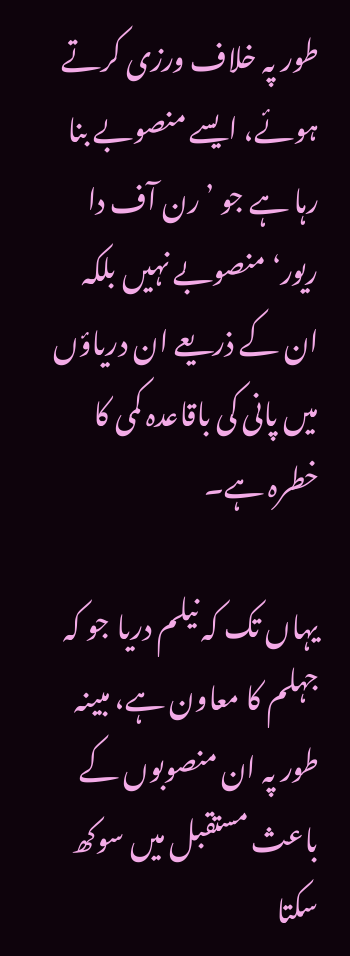طور پہ خلاف ورزی کرتے ہوئے، ایسے منصوبے بنا رہا ہے جو ’رن آف دا ریور‘ منصوبے نہیں بلکہ ان کے ذریعے ان دریاؤں میں پانی کی باقاعدہ کمی کا خطرہ ہے۔

یہاں تک کہ نیلم دریا جو کہ جہلم کا معاون ہے، مبینہ طور پہ ان منصوبوں کے باعث مستقبل میں سوکھ سکتا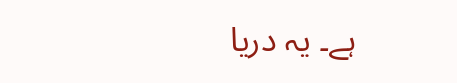ہے۔ یہ دریا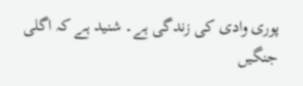پوری وادی کی زندگی ہے۔ شنید ہے کہ اگلی جنگیں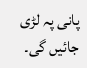پانی پہ لڑی جائیں گی۔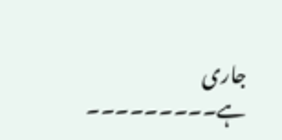جاری ہے۔۔۔۔۔۔۔۔۔